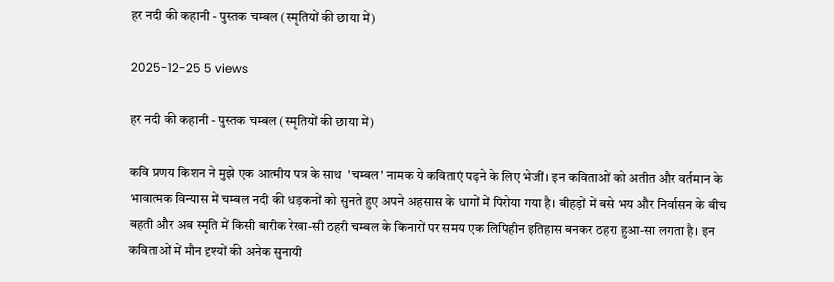हर नदी की कहानी - पुस्तक चम्बल (स्मृतियों की छाया में)

2025-12-25 5 views

हर नदी की कहानी - पुस्तक चम्बल (स्मृतियों की छाया में)

कवि प्रणय किशन ने मुझे एक आत्मीय पत्र के साथ  'चम्बल' नामक ये कविताएं पढ़ने के लिए भेजीं। इन कविताओं को अतीत और वर्तमान के भावात्मक विन्यास में चम्बल नदी की धड़कनों को सुनते हुए अपने अहसास के धागों में पिरोया गया है। बीहड़ों में बसे भय और निर्वासन के बीच बहती और अब स्मृति में किसी बारीक रेखा-सी ठहरी चम्बल के किनारों पर समय एक लिपिहीन इतिहास बनकर ठहरा हुआ-सा लगता है। इन कविताओं में मौन दृश्यों की अनेक सुनायी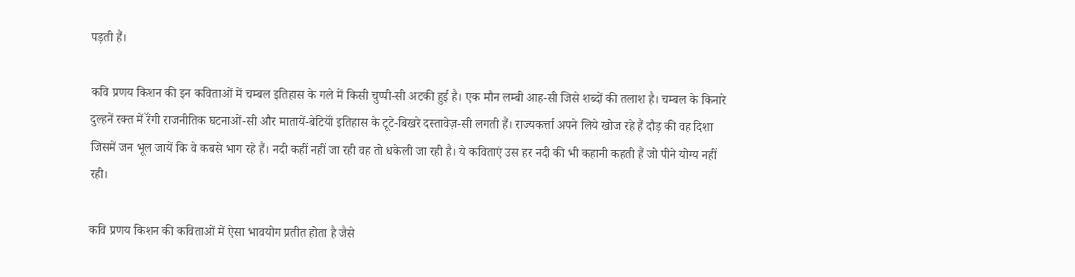पड़ती हैं।

कवि प्रणय किशन की इन कविताओं में चम्बल इतिहास के गले में किसी चुप्पी-सी अटकी हुई है। एक मौन लम्बी आह-सी जिसे शब्दों की तलाश है। चम्बल के किनारे दुल्हनें रक्त में रॅंगी राजनीतिक घटनाओं-सी और मातायें-बेटियॉं इतिहास के टूटे-बिखरे दस्तावेज़-सी लगती हैं। राज्यकर्त्ता अपने लिये खोज रहे हैं दौड़ की वह दिशा जिसमें जन भूल जायें कि वे कबसे भाग रहे हैं। नदी कहीं नहीं जा रही वह तो धकेली जा रही है। ये कविताएं उस हर नदी की भी कहानी कहती हैं जो पीने योग्य नहीं रही।

कवि प्रणय किशन की कविताओं में ऐसा भावयोग प्रतीत होता है जैसे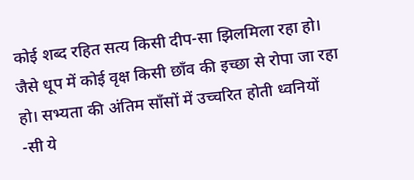कोई शब्द रहित सत्य किसी दीप-सा झिलमिला रहा हो। जैसे धूप में कोई वृक्ष किसी छॉंव की इच्छा से रोपा जा रहा हो। सभ्यता की अंतिम सॉंसों में उच्चरित होती ध्वनियों -सी ये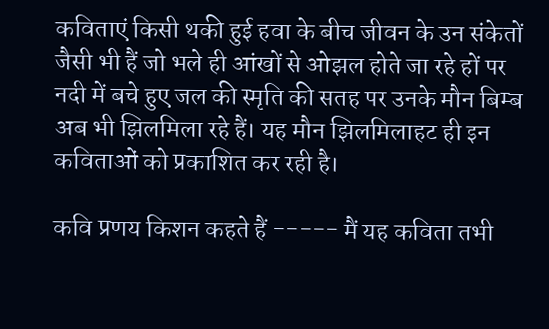कविताएं किसी थकी हुई हवा के बीच जीवन के उन संकेतों जैसी भी हैं जो भले ही आंखों से ओझल होते जा रहे हों पर नदी में बचे हुए जल की स्मृति की सतह पर उनके मौन बिम्ब अब भी झिलमिला रहे हैं। यह मौन झिलमिलाहट ही इन कविताओं को प्रकाशित कर रही है।

कवि प्रणय किशन कहते हैं ----- मैं यह कविता तभी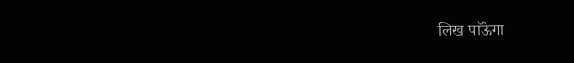लिख पाऊॅंगा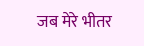जब मेरे भीतर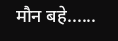मौन बहे......